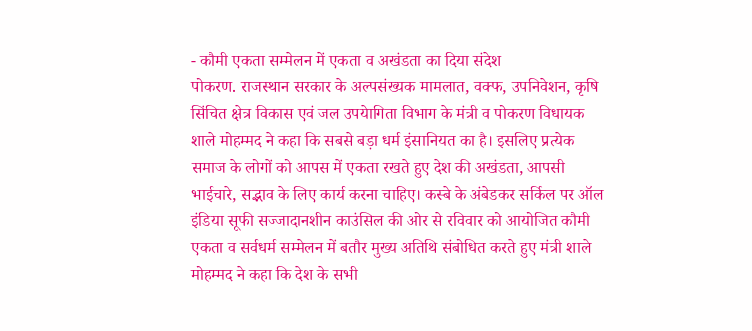- कौमी एकता सम्मेलन में एकता व अखंडता का दिया संदेश
पोकरण. राजस्थान सरकार के अल्पसंख्यक मामलात, वक्फ, उपनिवेशन, कृषि सिंचित क्षेत्र विकास एवं जल उपयेागिता विभाग के मंत्री व पोकरण विधायक शाले मोहम्मद ने कहा कि सबसे बड़ा धर्म इंसानियत का है। इसलिए प्रत्येक समाज के लोगों को आपस में एकता रखते हुए देश की अखंडता, आपसी भाईचारे, सद्भाव के लिए कार्य करना चाहिए। कस्बे के अंबेडकर सर्किल पर ऑल इंडिया सूफी सज्जादानशीन काउंसिल की ओर से रविवार को आयोजित कौमी एकता व सर्वधर्म सम्मेलन में बतौर मुख्य अतिथि संबोधित करते हुए मंत्री शाले मोहम्मद ने कहा कि देश के सभी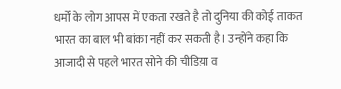धर्मों के लोग आपस में एकता रखते है तो दुनिया की कोई ताकत भारत का बाल भी बांका नहीं कर सकती है। उन्होंने कहा कि आजादी से पहले भारत सोने की चीडिय़ा व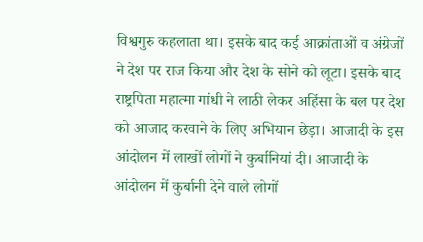विश्वगुरु कहलाता था। इसके बाद कई आक्रांताओं व अंग्रेजों ने देश पर राज किया और देश के सोने को लूटा। इसके बाद राष्ट्रपिता महात्मा गांधी ने लाठी लेकर अहिंसा के बल पर देश को आजाद करवाने के लिए अभियान छेड़ा। आजादी के इस आंदोलन में लाखों लोगों ने कुर्बानियां दी। आजादी के आंदोलन में कुर्बानी देने वाले लोगों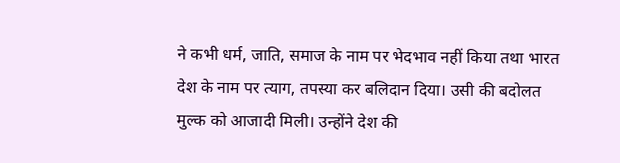ने कभी धर्म, जाति, समाज के नाम पर भेदभाव नहीं किया तथा भारत देश के नाम पर त्याग, तपस्या कर बलिदान दिया। उसी की बदोलत मुल्क को आजादी मिली। उन्होंने देश की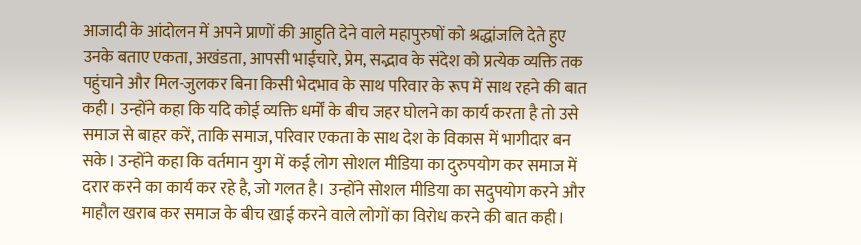आजादी के आंदोलन में अपने प्राणों की आहुति देने वाले महापुरुषों को श्रद्धांजलि देते हुए उनके बताए एकता, अखंडता, आपसी भाईचारे, प्रेम, सद्भाव के संदेश को प्रत्येक व्यक्ति तक पहुंचाने और मिल-जुलकर बिना किसी भेदभाव के साथ परिवार के रूप में साथ रहने की बात कही। उन्होंने कहा कि यदि कोई व्यक्ति धर्मों के बीच जहर घोलने का कार्य करता है तो उसे समाज से बाहर करें, ताकि समाज, परिवार एकता के साथ देश के विकास में भागीदार बन सके। उन्होंने कहा कि वर्तमान युग में कई लोग सोशल मीडिया का दुरुपयोग कर समाज में दरार करने का कार्य कर रहे है, जो गलत है। उन्होंने सोशल मीडिया का सदुपयोग करने और माहौल खराब कर समाज के बीच खाई करने वाले लोगों का विरोध करने की बात कही।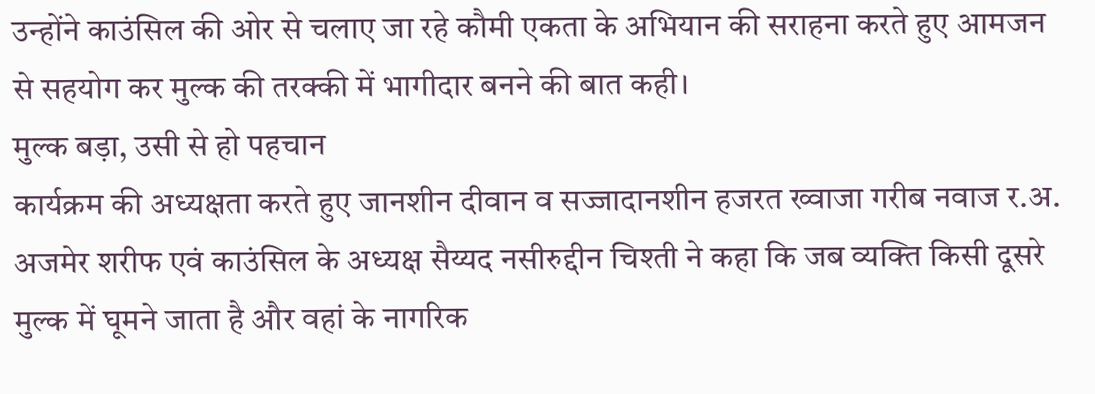उन्होंने काउंसिल की ओर से चलाए जा रहे कौमी एकता के अभियान की सराहना करते हुए आमजन से सहयोग कर मुल्क की तरक्की में भागीदार बनने की बात कही।
मुल्क बड़ा, उसी से हो पहचान
कार्यक्रम की अध्यक्षता करते हुए जानशीन दीवान व सज्जादानशीन हजरत ख्वाजा गरीब नवाज र.अ. अजमेर शरीफ एवं काउंसिल के अध्यक्ष सैय्यद नसीरुद्दीन चिश्ती ने कहा कि जब व्यक्ति किसी दूसरे मुल्क में घूमने जाता है और वहां के नागरिक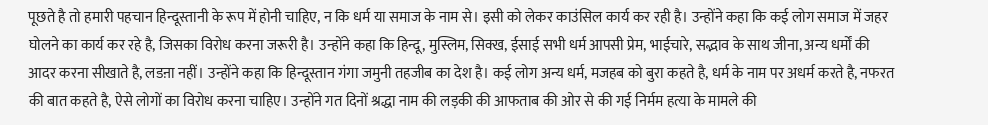पूछते है तो हमारी पहचान हिन्दूस्तानी के रूप में होनी चाहिए, न कि धर्म या समाज के नाम से। इसी को लेकर काउंसिल कार्य कर रही है। उन्होंने कहा कि कई लोग समाज में जहर घोलने का कार्य कर रहे है, जिसका विरोध करना जरूरी है। उन्होंने कहा कि हिन्दू, मुस्लिम, सिक्ख, ईसाई सभी धर्म आपसी प्रेम, भाईचारे, सद्भाव के साथ जीना, अन्य धर्मों की आदर करना सीखाते है, लडऩा नहीं। उन्होंने कहा कि हिन्दूस्तान गंगा जमुनी तहजीब का देश है। कई लोग अन्य धर्म, मजहब को बुरा कहते है, धर्म के नाम पर अधर्म करते है, नफरत की बात कहते है, ऐसे लोगों का विरोध करना चाहिए। उन्होंने गत दिनों श्रद्धा नाम की लड़की की आफताब की ओर से की गई निर्मम हत्या के मामले की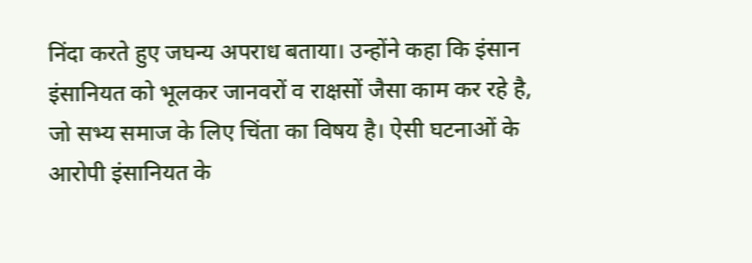निंदा करते हुए जघन्य अपराध बताया। उन्होंने कहा कि इंसान इंसानियत को भूलकर जानवरों व राक्षसों जैसा काम कर रहे है, जो सभ्य समाज के लिए चिंता का विषय है। ऐसी घटनाओं के आरोपी इंसानियत के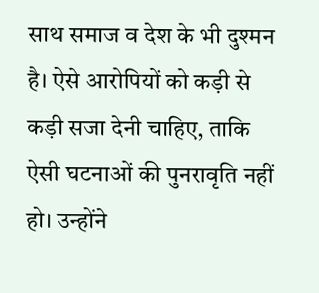साथ समाज व देश के भी दुश्मन है। ऐसे आरोपियों को कड़ी से कड़ी सजा देनी चाहिए, ताकि ऐसी घटनाओं की पुनरावृति नहीं हो। उन्होंने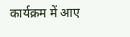कार्यक्रम में आए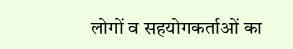लोगों व सहयोगकर्ताओं का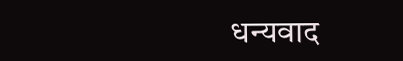धन्यवाद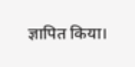ज्ञापित किया।